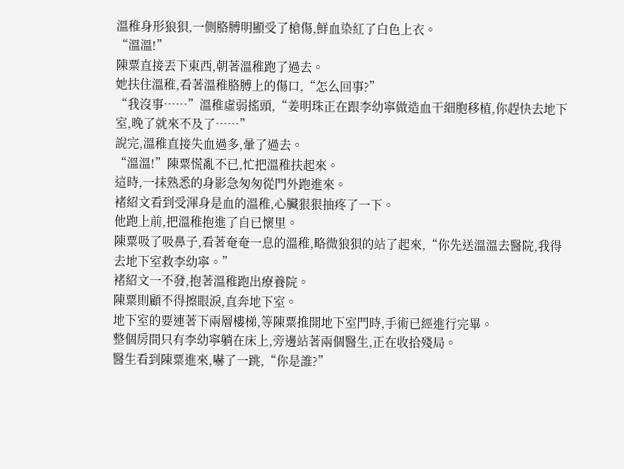溫稚身形狼狽,一側胳膊明顯受了槍傷,鮮血染紅了白色上衣。
“溫溫!”
陳粟直接丟下東西,朝著溫稚跑了過去。
她扶住溫稚,看著溫稚胳膊上的傷口,“怎么回事?”
“我沒事……”溫稚虛弱搖頭,“姜明珠正在跟李幼寧做造血干細胞移植,你趕快去地下室,晚了就來不及了……”
說完,溫稚直接失血過多,暈了過去。
“溫溫!”陳粟慌亂不已,忙把溫稚扶起來。
這時,一抹熟悉的身影急匆匆從門外跑進來。
褚紹文看到受渾身是血的溫稚,心臟狠狠抽疼了一下。
他跑上前,把溫稚抱進了自已懷里。
陳粟吸了吸鼻子,看著奄奄一息的溫稚,略微狼狽的站了起來,“你先送溫溫去醫院,我得去地下室救李幼寧。”
褚紹文一不發,抱著溫稚跑出療養院。
陳粟則顧不得擦眼淚,直奔地下室。
地下室的要連著下兩層樓梯,等陳粟推開地下室門時,手術已經進行完畢。
整個房間只有李幼寧躺在床上,旁邊站著兩個醫生,正在收拾殘局。
醫生看到陳粟進來,嚇了一跳,“你是誰?”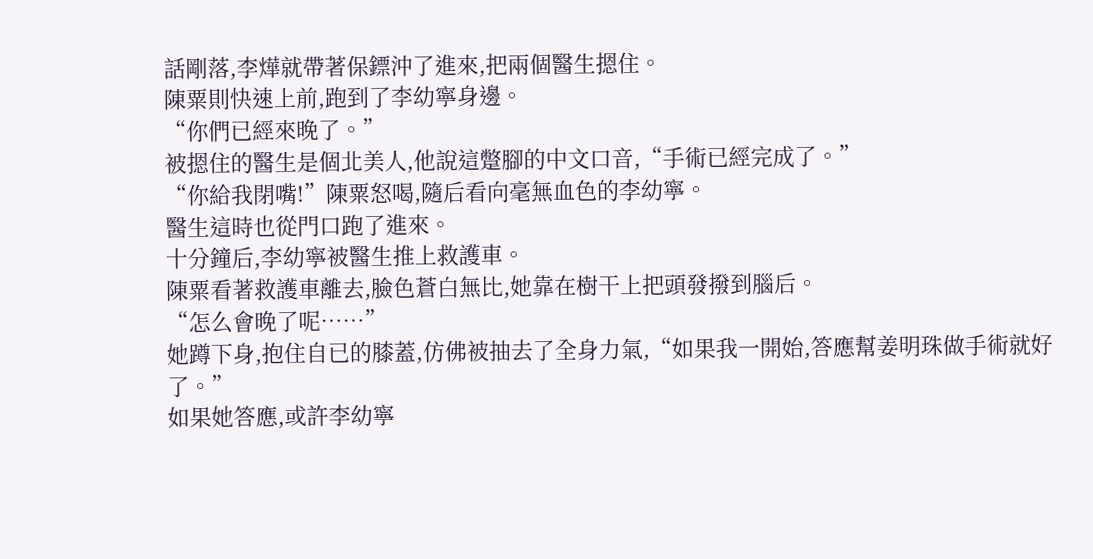話剛落,李燁就帶著保鏢沖了進來,把兩個醫生摁住。
陳粟則快速上前,跑到了李幼寧身邊。
“你們已經來晚了。”
被摁住的醫生是個北美人,他說這蹩腳的中文口音,“手術已經完成了。”
“你給我閉嘴!”陳粟怒喝,隨后看向毫無血色的李幼寧。
醫生這時也從門口跑了進來。
十分鐘后,李幼寧被醫生推上救護車。
陳粟看著救護車離去,臉色蒼白無比,她靠在樹干上把頭發撥到腦后。
“怎么會晚了呢……”
她蹲下身,抱住自已的膝蓋,仿佛被抽去了全身力氣,“如果我一開始,答應幫姜明珠做手術就好了。”
如果她答應,或許李幼寧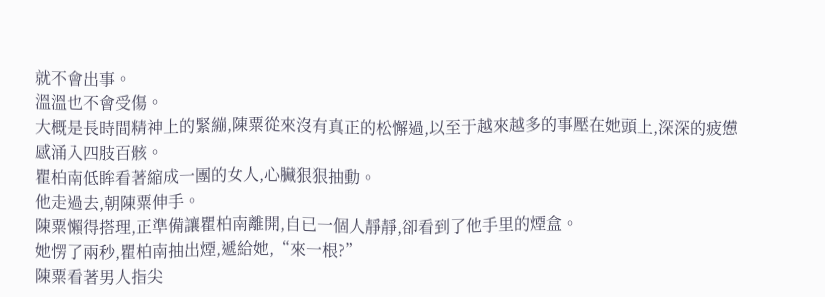就不會出事。
溫溫也不會受傷。
大概是長時間精神上的緊繃,陳粟從來沒有真正的松懈過,以至于越來越多的事壓在她頭上,深深的疲憊感涌入四肢百骸。
瞿柏南低眸看著縮成一團的女人,心臟狠狠抽動。
他走過去,朝陳粟伸手。
陳粟懶得搭理,正準備讓瞿柏南離開,自已一個人靜靜,卻看到了他手里的煙盒。
她愣了兩秒,瞿柏南抽出煙,遞給她,“來一根?”
陳粟看著男人指尖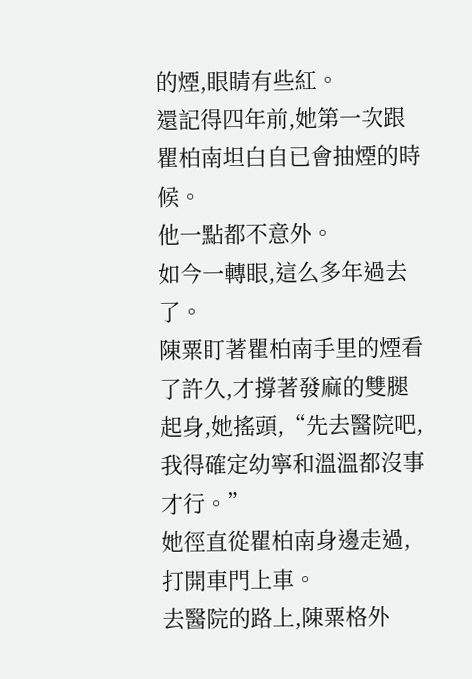的煙,眼睛有些紅。
還記得四年前,她第一次跟瞿柏南坦白自已會抽煙的時候。
他一點都不意外。
如今一轉眼,這么多年過去了。
陳粟盯著瞿柏南手里的煙看了許久,才撐著發麻的雙腿起身,她搖頭,“先去醫院吧,我得確定幼寧和溫溫都沒事才行。”
她徑直從瞿柏南身邊走過,打開車門上車。
去醫院的路上,陳粟格外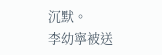沉默。
李幼寧被送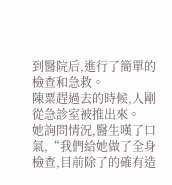到醫院后,進行了簡單的檢查和急救。
陳粟趕過去的時候,人剛從急診室被推出來。
她詢問情況,醫生嘆了口氣,“我們給她做了全身檢查,目前除了的確有造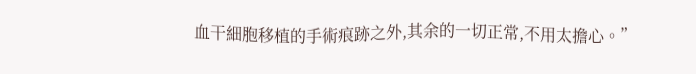血干細胞移植的手術痕跡之外,其余的一切正常,不用太擔心。”